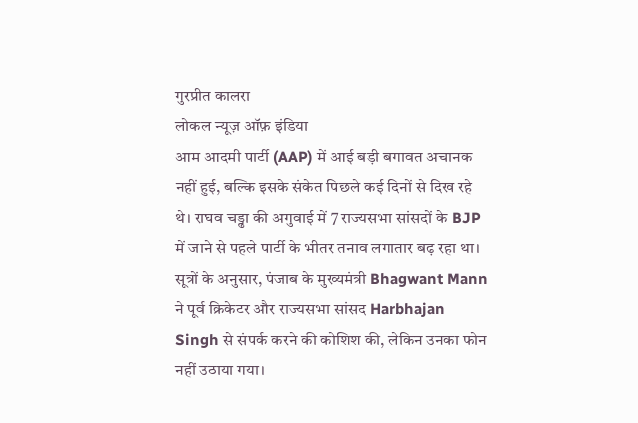गुरप्रीत कालरा
लोकल न्यूज़ ऑफ़ इंडिया
आम आदमी पार्टी (AAP) में आई बड़ी बगावत अचानक नहीं हुई, बल्कि इसके संकेत पिछले कई दिनों से दिख रहे थे। राघव चड्ढा की अगुवाई में 7 राज्यसभा सांसदों के BJP में जाने से पहले पार्टी के भीतर तनाव लगातार बढ़ रहा था।
सूत्रों के अनुसार, पंजाब के मुख्यमंत्री Bhagwant Mann ने पूर्व क्रिकेटर और राज्यसभा सांसद Harbhajan Singh से संपर्क करने की कोशिश की, लेकिन उनका फोन नहीं उठाया गया।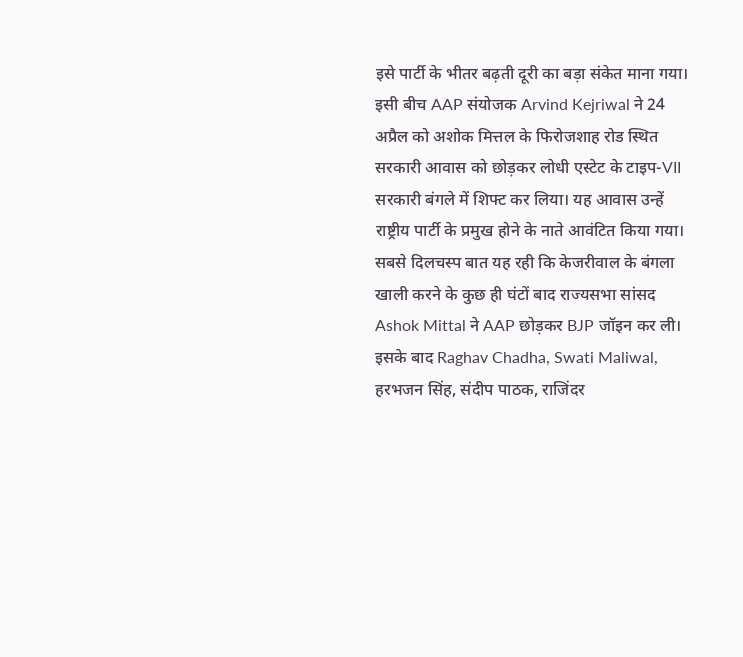इसे पार्टी के भीतर बढ़ती दूरी का बड़ा संकेत माना गया।
इसी बीच AAP संयोजक Arvind Kejriwal ने 24 अप्रैल को अशोक मित्तल के फिरोजशाह रोड स्थित सरकारी आवास को छोड़कर लोधी एस्टेट के टाइप-VII सरकारी बंगले में शिफ्ट कर लिया। यह आवास उन्हें राष्ट्रीय पार्टी के प्रमुख होने के नाते आवंटित किया गया।
सबसे दिलचस्प बात यह रही कि केजरीवाल के बंगला खाली करने के कुछ ही घंटों बाद राज्यसभा सांसद Ashok Mittal ने AAP छोड़कर BJP जॉइन कर ली। इसके बाद Raghav Chadha, Swati Maliwal, हरभजन सिंह, संदीप पाठक, राजिंदर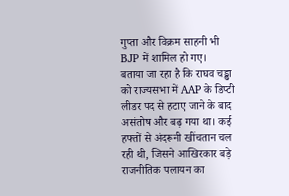गुप्ता और विक्रम साहनी भी BJP में शामिल हो गए।
बताया जा रहा है कि राघव चड्ढा को राज्यसभा में AAP के डिप्टी लीडर पद से हटाए जाने के बाद असंतोष और बढ़ गया था। कई हफ्तों से अंदरूनी खींचतान चल रही थी, जिसने आखिरकार बड़े राजनीतिक पलायन का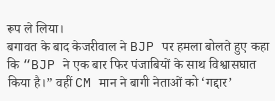रूप ले लिया।
बगावत के बाद केजरीवाल ने BJP पर हमला बोलते हुए कहा कि “BJP ने एक बार फिर पंजाबियों के साथ विश्वासघात किया है।” वहीं CM मान ने बागी नेताओं को ‘गद्दार’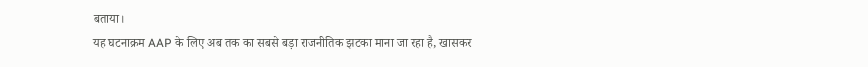बताया।
यह घटनाक्रम AAP के लिए अब तक का सबसे बड़ा राजनीतिक झटका माना जा रहा है, खासकर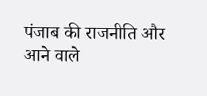पंजाब की राजनीति और आने वाले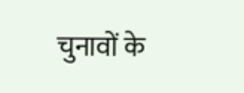चुनावों के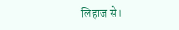लिहाज से।